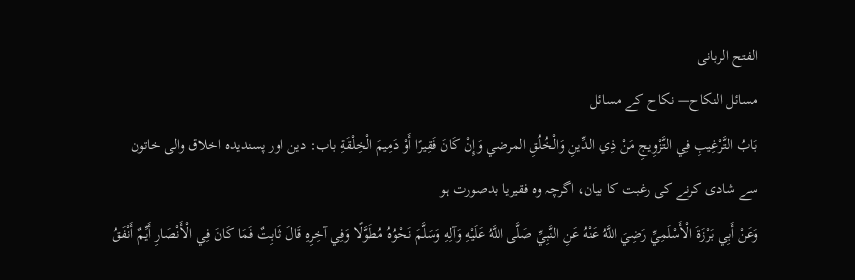الفتح الربانی
مسائل النكاح— نکاح کے مسائل
بَابُ التَّرْغِيبِ فِي التَّزْوِيجِ مَنْ ذِي الدِّينِ وَالْخُلُقِ المرضي وَإِنْ كَانَ فَقِيرًا أَوْ دَمِيمَ الْخِلْقَةِ باب: دین اور پسندیدہ اخلاق والی خاتون سے شادی کرنے کی رغبت کا بیان، اگرچہ وہ فقیریا بدصورت ہو
وَعَنْ أَبِي بَرْزَةَ الْأَسْلَمِيِّ رَضِيَ اللَّهُ عَنْهُ عَنِ النَّبِيِّ صَلَّى اللَّهُ عَلَيْهِ وَآلِهِ وَسَلَّمَ نَحْوُهُ مُطَوَّلًا وَفِي آخِرِهِ قَالَ ثَابِتٌ فَمَا كَانَ فِي الْأَنْصَارِ أَيِّمٌ أَنْفَقُ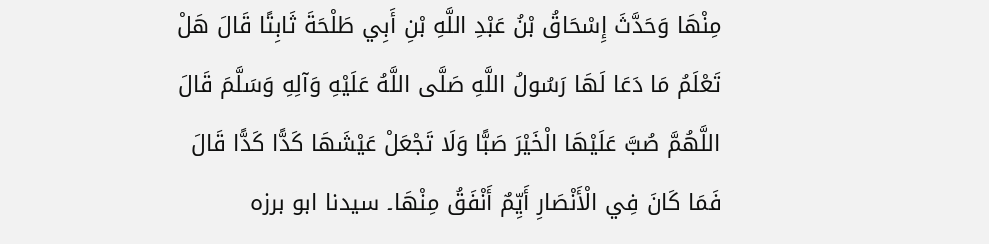مِنْهَا وَحَدَّثَ إِسْحَاقُ بْنُ عَبْدِ اللَّهِ بْنِ أَبِي طَلْحَةَ ثَابِتًا قَالَ هَلْ تَعْلَمُ مَا دَعَا لَهَا رَسُولُ اللَّهِ صَلَّى اللَّهُ عَلَيْهِ وَآلِهِ وَسَلَّمَ قَالَ اللَّهُمَّ صُبَّ عَلَيْهَا الْخَيْرَ صَبًّا وَلَا تَجْعَلْ عَيْشَهَا كَدًّا كَدًّا قَالَ فَمَا كَانَ فِي الْأَنْصَارِ أَيِّمٌ أَنْفَقُ مِنْهَا۔ سیدنا ابو برزہ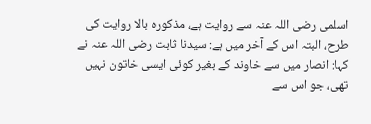اسلمی رضی اللہ عنہ سے روایت ہے، مذکورہ بالا روایت کی طرح، البتہ اس کے آخر میں ہے: سیدنا ثابت رضی اللہ عنہ نے کہا: انصار میں سے خاوند کے بغیر کوئی ایسی خاتون نہیں تھی، جو اس سے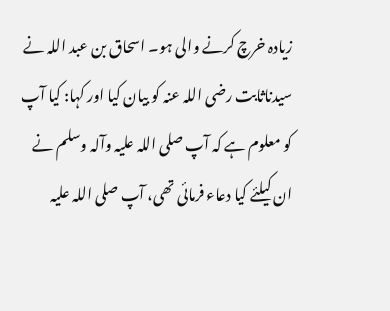زیادہ خرچ کرنے والی ہو۔ اسحاق بن عبد اللہ نے سیدناثابت رضی اللہ عنہ کو بیان کیا اور کہا: کیا آپ کو معلوم ہے کہ آپ صلی اللہ علیہ وآلہ وسلم نے ان کیلئے کیا دعاء فرمائی تھی، آپ صلی اللہ علیہ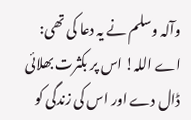وآلہ وسلم نے یہ دعا کی تھی: اے اللہ! اس پر بکثرت بھلائی ڈال دے اور اس کی زندگی کو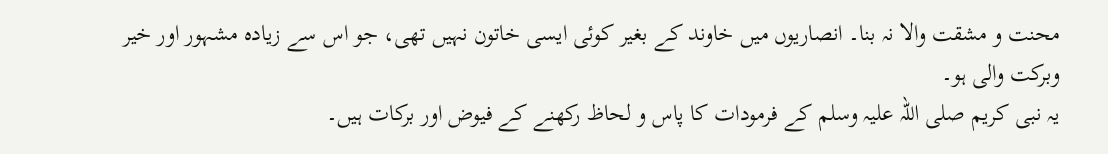محنت و مشقت والا نہ بنا۔ انصاریوں میں خاوند کے بغیر کوئی ایسی خاتون نہیں تھی، جو اس سے زیادہ مشہور اور خیر وبرکت والی ہو۔
یہ نبی کریم صلی اللہ علیہ وسلم کے فرمودات کا پاس و لحاظ رکھنے کے فیوض اور برکات ہیں۔